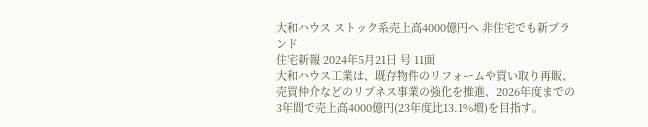大和ハウス ストック系売上高4000億円へ 非住宅でも新ブランド
住宅新報 2024年5月21日 号 11面
大和ハウス工業は、既存物件のリフォームや買い取り再販、売買仲介などのリブネス事業の強化を推進、2026年度までの3年間で売上高4000億円(23年度比13.1%増)を目指す。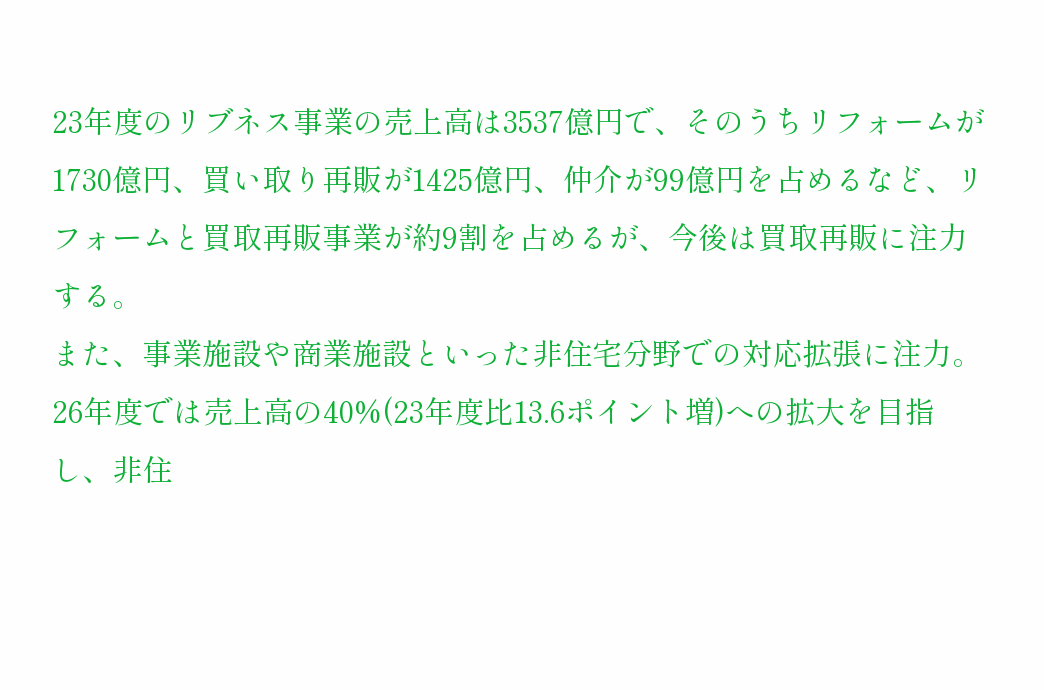23年度のリブネス事業の売上高は3537億円で、そのうちリフォームが1730億円、買い取り再販が1425億円、仲介が99億円を占めるなど、リフォームと買取再販事業が約9割を占めるが、今後は買取再販に注力する。
また、事業施設や商業施設といった非住宅分野での対応拡張に注力。26年度では売上高の40%(23年度比13.6ポイント増)への拡大を目指し、非住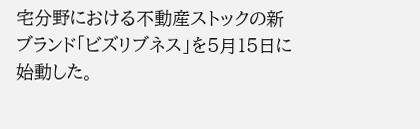宅分野における不動産ストックの新ブランド「ビズリブネス」を5月15日に始動した。